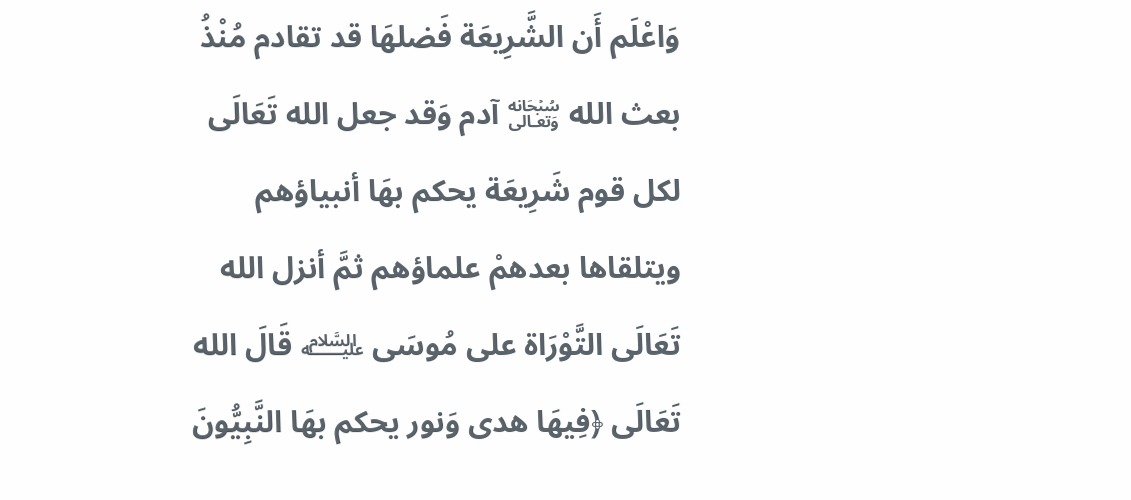وَاعْلَم أَن الشَّرِيعَة فَضلهَا قد تقادم مُنْذُ بعث الله ﷾ آدم وَقد جعل الله تَعَالَى لكل قوم شَرِيعَة يحكم بهَا أنبياؤهم ويتلقاها بعدهمْ علماؤهم ثمَّ أنزل الله تَعَالَى التَّوْرَاة على مُوسَى ﵇ قَالَ الله تَعَالَى ﴿فِيهَا هدى وَنور يحكم بهَا النَّبِيُّونَ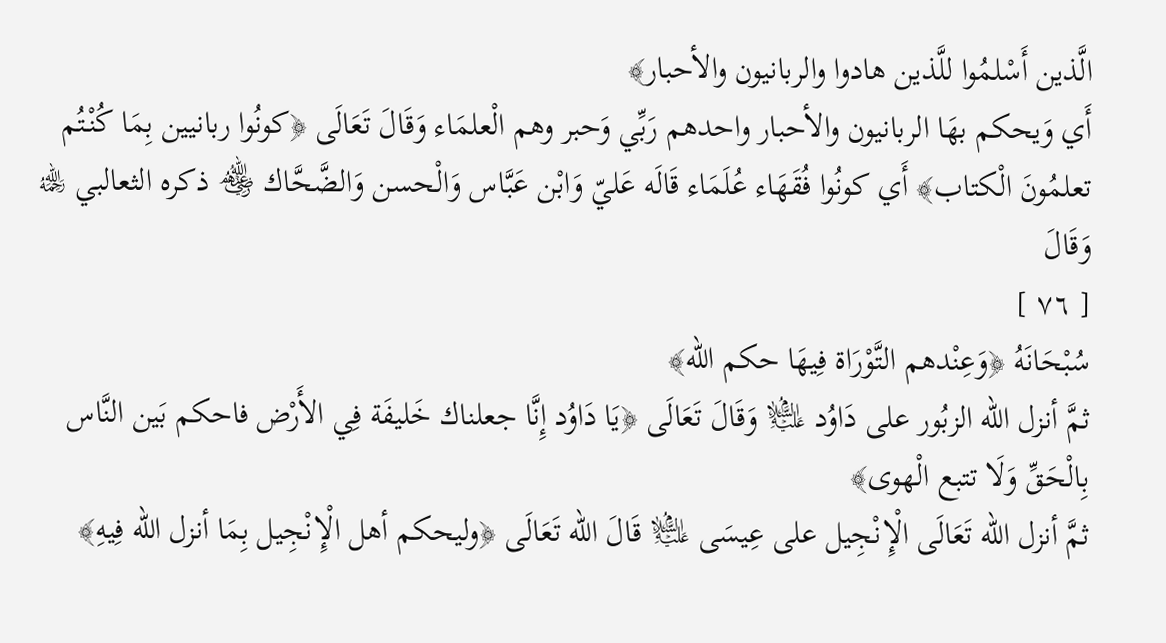الَّذين أَسْلمُوا للَّذين هادوا والربانيون والأحبار﴾
أَي وَيحكم بهَا الربانيون والأحبار واحدهم رَبِّي وَحبر وهم الْعلمَاء وَقَالَ تَعَالَى ﴿كونُوا ربانيين بِمَا كُنْتُم تعلمُونَ الْكتاب﴾ أَي كونُوا فُقَهَاء عُلَمَاء قَالَه عَليّ وَابْن عَبَّاس وَالْحسن وَالضَّحَّاك ﵃ ذكره الثعالبي ﵀
وَقَالَ
[ ٧٦ ]
سُبْحَانَهُ ﴿وَعِنْدهم التَّوْرَاة فِيهَا حكم الله﴾
ثمَّ أنزل الله الزبُور على دَاوُد ﵇ وَقَالَ تَعَالَى ﴿يَا دَاوُد إِنَّا جعلناك خَليفَة فِي الأَرْض فاحكم بَين النَّاس بِالْحَقِّ وَلَا تتبع الْهوى﴾
ثمَّ أنزل الله تَعَالَى الْإِنْجِيل على عِيسَى ﵇ قَالَ الله تَعَالَى ﴿وليحكم أهل الْإِنْجِيل بِمَا أنزل الله فِيهِ﴾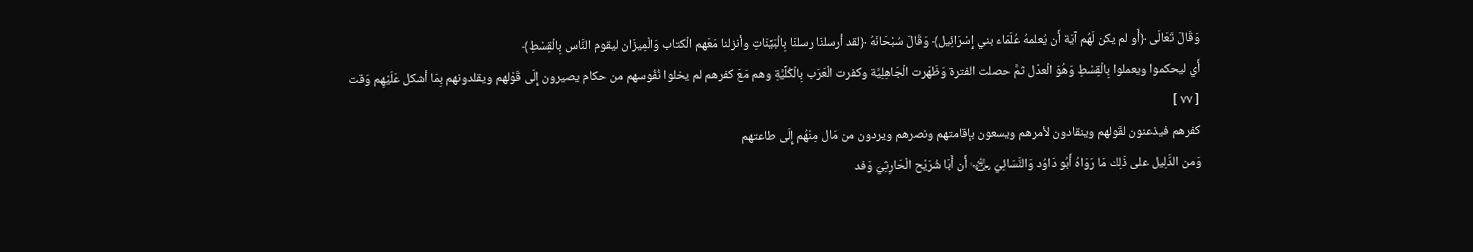وَقَالَ تَعَالَى ﴿أَو لم يكن لَهُم آيَة أَن يُعلمهُ عُلَمَاء بني إِسْرَائِيل﴾ وَقَالَ سُبْحَانَهُ ﴿لقد أرسلنَا رسلنَا بِالْبَيِّنَاتِ وأنزلنا مَعَهم الْكتاب وَالْمِيزَان ليقوم النَّاس بِالْقِسْطِ﴾
أَي ليحكموا ويعملوا بِالْقِسْطِ وَهُوَ الْعدْل ثمَّ حصلت الفترة وَظَهَرت الْجَاهِلِيَّة وكفرت الْعَرَب بِالْكُلِّيَّةِ وهم مَعَ كفرهم لم يخلوا نُفُوسهم من حكام يصيرون إِلَى قَوْلهم ويقلدونهم بِمَا أشكل عَلَيْهِم وَقت
[ ٧٧ ]
كفرهم فيذعنون لقَولهم وينقادون لأمرهم ويسعون بإقامتهم ونصرهم ويردون من مَال مِنْهُم إِلَى طاعتهم
وَمن الدَّلِيل على ذَلِك مَا رَوَاهُ أَبُو دَاوُد وَالنَّسَائِيّ ﵄ أَن أَبَا شُرَيْح الْحَارِثِيّ وَفد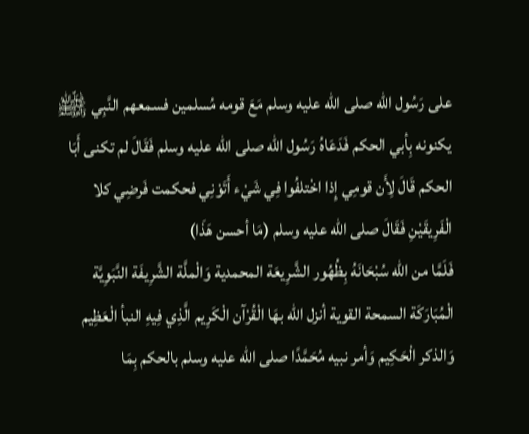على رَسُول الله صلى الله عليه وسلم مَعَ قومه مُسلمين فسمعهم النَّبِي ﵌ يكنونه بِأبي الحكم فَدَعَاهُ رَسُول الله صلى الله عليه وسلم فَقَالَ لم تكنى أَبَا الحكم قَالَ لِأَن قومِي إِذا اخْتلفُوا فِي شَيْء أَتَوْنِي فحكمت فَرضِي كلا الْفَرِيقَيْنِ فَقَالَ صلى الله عليه وسلم (مَا أحسن هَذَا)
فَلَمَّا من الله سُبْحَانَهُ بِظُهُور الشَّرِيعَة المحمدية وَالْملَّة الشَّرِيفَة النَّبَوِيَّة الْمُبَارَكَة السمحة القوية أنزل الله بهَا الْقُرْآن الْكَرِيم الَّذِي فِيهِ النبأ الْعَظِيم وَالذكر الْحَكِيم وَأمر نبيه مُحَمَّدًا صلى الله عليه وسلم بالحكم بِمَا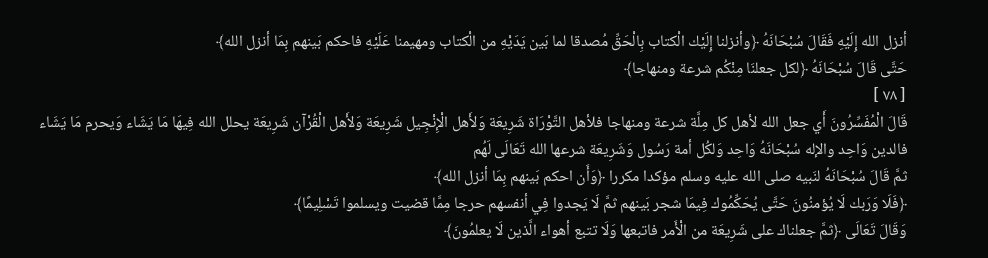أنزل الله إِلَيْهِ فَقَالَ سُبْحَانَهُ ﴿وأنزلنا إِلَيْك الْكتاب بِالْحَقِّ مُصدقا لما بَين يَدَيْهِ من الْكتاب ومهيمنا عَلَيْهِ فاحكم بَينهم بِمَا أنزل الله﴾
حَتَّى قَالَ سُبْحَانَهُ ﴿لكل جعلنَا مِنْكُم شرعة ومنهاجا﴾
[ ٧٨ ]
قَالَ الْمُفَسِّرُونَ أَي جعل الله لأهل كل مِلَّة شرعة ومنهاجا فلأهل التَّوْرَاة شَرِيعَة وَلأَهل الْإِنْجِيل شَرِيعَة وَلأَهل الْقُرْآن شَرِيعَة يحلل الله فِيهَا مَا يَشَاء وَيحرم مَا يَشَاء فالدين وَاحِد والإله سُبْحَانَهُ وَاحِد وَلكُل أمة رَسُول وَشَرِيعَة شرعها الله تَعَالَى لَهُم
ثمَّ قَالَ سُبْحَانَهُ لنَبيه صلى الله عليه وسلم مؤكدا مكررا ﴿وَأَن احكم بَينهم بِمَا أنزل الله﴾
﴿فَلَا وَرَبك لَا يُؤمنُونَ حَتَّى يُحَكِّمُوك فِيمَا شجر بَينهم ثمَّ لَا يَجدوا فِي أنفسهم حرجا مِمَّا قضيت ويسلموا تَسْلِيمًا﴾
وَقَالَ تَعَالَى ﴿ثمَّ جعلناك على شَرِيعَة من الْأَمر فاتبعها وَلَا تتبع أهواء الَّذين لَا يعلمُونَ﴾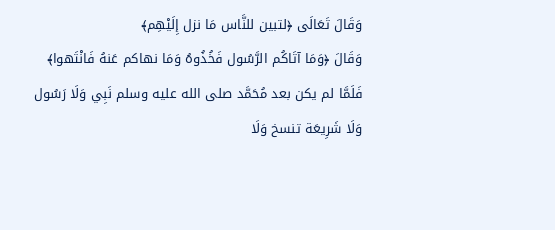وَقَالَ تَعَالَى ﴿لتبين للنَّاس مَا نزل إِلَيْهِم﴾
وَقَالَ ﴿وَمَا آتَاكُم الرَّسُول فَخُذُوهُ وَمَا نهاكم عَنهُ فَانْتَهوا﴾
فَلَمَّا لم يكن بعد مُحَمَّد صلى الله عليه وسلم نَبِي وَلَا رَسُول وَلَا شَرِيعَة تنسخ وَلَا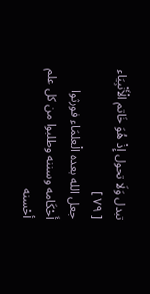تبدل وَلَا تحول إِذْ هُوَ خَاتم الْأَنْبِيَاء
[ ٧٩ ]
جعل الله بعده الْعلمَاء فورثوا أَحْكَامه وسننه وطلبوا من كل علم أحْسنه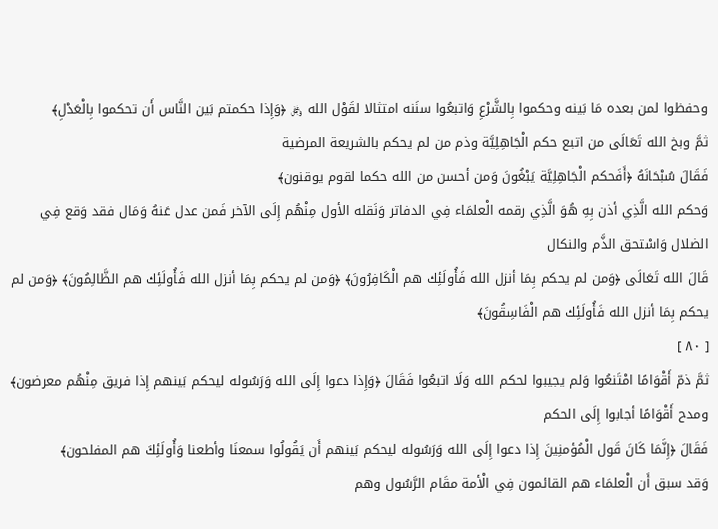وحفظوا لمن بعده مَا بَينه وحكموا بِالشَّرْعِ وَاتبعُوا سنَنه امتثالا لقَوْل الله ﷿ ﴿وَإِذا حكمتم بَين النَّاس أَن تحكموا بِالْعَدْلِ﴾
ثمَّ وبخ الله تَعَالَى من اتبع حكم الْجَاهِلِيَّة وذم من لم يحكم بالشريعة المرضية
فَقَالَ سُبْحَانَهُ ﴿أَفَحكم الْجَاهِلِيَّة يَبْغُونَ وَمن أحسن من الله حكما لقوم يوقنون﴾
وَحكم الله الَّذِي أذن بِهِ هُوَ الَّذِي رقمه الْعلمَاء فِي الدفاتر وَنَقله الأول مِنْهُم إِلَى الآخر فَمن عدل عَنهُ وَمَال فقد وَقع فِي الضلال وَاسْتحق الذَّم والنكال
قَالَ الله تَعَالَى ﴿وَمن لم يحكم بِمَا أنزل الله فَأُولَئِك هم الْكَافِرُونَ﴾ ﴿وَمن لم يحكم بِمَا أنزل الله فَأُولَئِك هم الظَّالِمُونَ﴾ ﴿وَمن لم يحكم بِمَا أنزل الله فَأُولَئِك هم الْفَاسِقُونَ﴾
[ ٨٠ ]
ثمَّ ذمّ أَقْوَامًا امْتَنعُوا وَلم يجيبوا لحكم الله وَلَا اتبعُوا فَقَالَ ﴿وَإِذا دعوا إِلَى الله وَرَسُوله ليحكم بَينهم إِذا فريق مِنْهُم معرضون﴾
ومدح أَقْوَامًا أجابوا إِلَى الحكم
فَقَالَ ﴿إِنَّمَا كَانَ قَول الْمُؤمنِينَ إِذا دعوا إِلَى الله وَرَسُوله ليحكم بَينهم أَن يَقُولُوا سمعنَا وأطعنا وَأُولَئِكَ هم المفلحون﴾
وَقد سبق أَن الْعلمَاء هم القائمون فِي الْأمة مقَام الرَّسُول وهم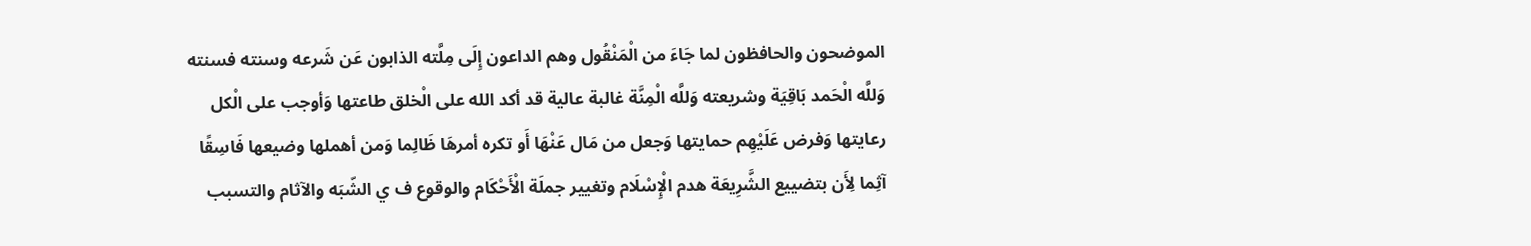الموضحون والحافظون لما جَاءَ من الْمَنْقُول وهم الداعون إِلَى مِلَّته الذابون عَن شَرعه وسنته فسنته وَللَّه الْحَمد بَاقِيَة وشريعته وَللَّه الْمِنَّة غالبة عالية قد أكد الله على الْخلق طاعتها وَأوجب على الْكل رعايتها وَفرض عَلَيْهِم حمايتها وَجعل من مَال عَنْهَا أَو تكره أمرهَا ظَالِما وَمن أهملها وضيعها فَاسِقًا آثِما لِأَن بتضييع الشَّرِيعَة هدم الْإِسْلَام وتغيير جملَة الْأَحْكَام والوقوع ف ي الشّبَه والآثام والتسبب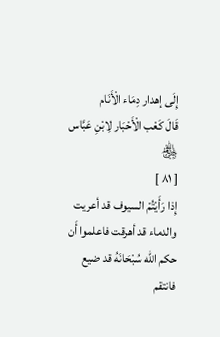إِلَى إهدار دِمَاء الْأَنَام
قَالَ كَعْب الْأَحْبَار لِابْنِ عَبَّاس ﵃
[ ٨١ ]
إِذا رَأَيْتُمْ السيوف قد أعريت والدماء قد أهرقت فاعلموا أَن حكم الله سُبْحَانَهُ قد ضيع فانتقم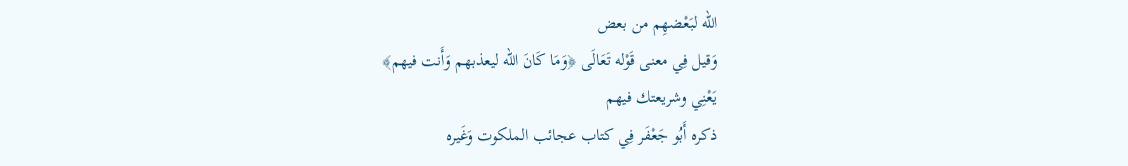الله لبَعْضهِم من بعض
وَقيل فِي معنى قَوْله تَعَالَى ﴿وَمَا كَانَ الله ليعذبهم وَأَنت فيهم﴾
يَعْنِي وشريعتك فيهم
ذكره أَبُو جَعْفَر فِي كتاب عجائب الملكوت وَغَيره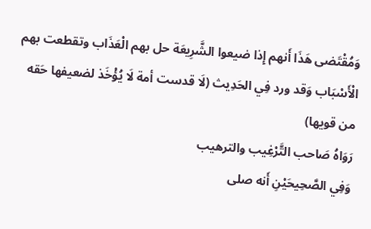وَمُقْتَضى هَذَا أَنهم إِذا ضيعوا الشَّرِيعَة حل بهم الْعَذَاب وتقطعت بهم الْأَسْبَاب وَقد ورد فِي الحَدِيث (لَا قدست أمة لَا يُؤْخَذ لضعيفها حَقه من قويها)
رَوَاهُ صَاحب التَّرْغِيب والترهيب
وَفِي الصَّحِيحَيْنِ أَنه صلى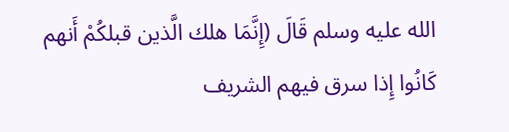الله عليه وسلم قَالَ (إِنَّمَا هلك الَّذين قبلكُمْ أَنهم كَانُوا إِذا سرق فيهم الشريف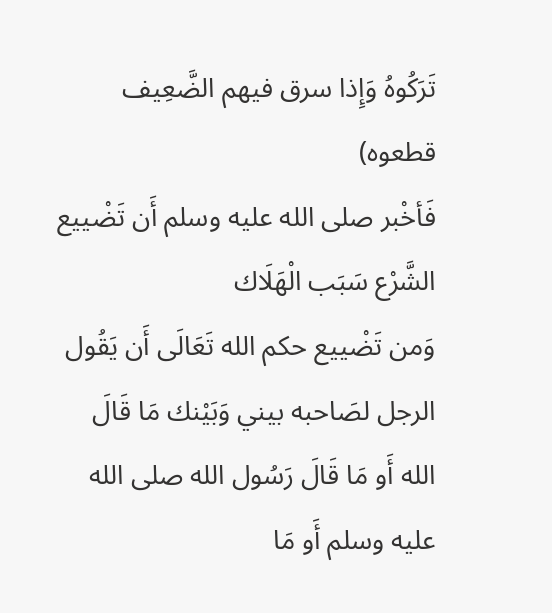تَرَكُوهُ وَإِذا سرق فيهم الضَّعِيف قطعوه)
فَأخْبر صلى الله عليه وسلم أَن تَضْييع الشَّرْع سَبَب الْهَلَاك
وَمن تَضْييع حكم الله تَعَالَى أَن يَقُول الرجل لصَاحبه بيني وَبَيْنك مَا قَالَ الله أَو مَا قَالَ رَسُول الله صلى الله عليه وسلم أَو مَا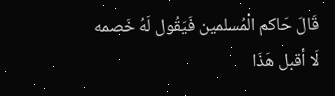قَالَ حَاكم الْمُسلمين فَيَقُول لَهُ خَصمه لَا أقبل هَذَا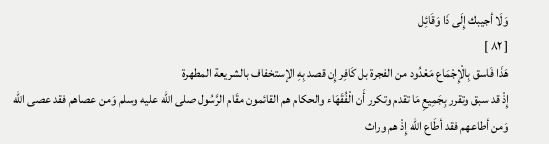وَلَا أجيبك إِلَى ذَا وَقَائِل
[ ٨٢ ]
هَذَا فَاسق بِالْإِجْمَاع مَعْدُود من الفجرة بل كَافِر إِن قصد بِهِ الإستخفاف بالشريعة المطهرة
إِذْ قد سبق وتقرر بِجَمِيعِ مَا تقدم وتكرر أَن الْفُقَهَاء والحكام هم القائمون مقَام الرَّسُول صلى الله عليه وسلم وَمن عصاهم فقد عصى الله وَمن أطاعهم فقد أطَاع الله إِذْ هم وراث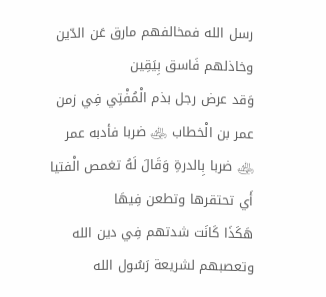رسل الله فمخالفهم مارق عَن الدّين وخاذلهم فَاسق بِيَقِين
وَقد عرض رجل بذم الْمُفْتِي فِي زمن عمر بن الْخطاب ﵁ ضربا فأدبه عمر ﵁ ضربا بِالدرةِ وَقَالَ لَهُ تغمص الْفتيا أَي تحتقرها وتطعن فِيهَا
هَكَذَا كَانَت شدتهم فِي دين الله وتعصبهم لشريعة رَسُول الله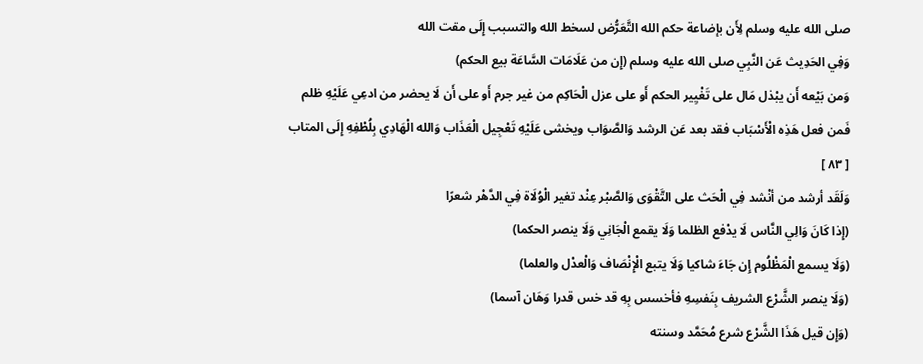صلى الله عليه وسلم لِأَن بإضاعة حكم الله التَّعَرُّض لسخط الله والتسبب إِلَى مقت الله
وَفِي الحَدِيث عَن النَّبِي صلى الله عليه وسلم (إِن من عَلَامَات السَّاعَة بيع الحكم)
وَمن بَيْعه أَن يبْذل مَال على تَغْيِير الحكم أَو على عزل الْحَاكِم من غير جرم أَو على أَن لَا يحضر من ادعِي عَلَيْهِ ظلم
فَمن فعل هَذِه الْأَسْبَاب فقد بعد عَن الرشد وَالصَّوَاب ويخشى عَلَيْهِ تَعْجِيل الْعَذَاب وَالله الْهَادِي بِلُطْفِهِ إِلَى المتاب
[ ٨٣ ]
وَلَقَد أرشد من أنْشد فِي الْحَث على التَّقْوَى وَالصَّبْر عِنْد تغير الْوُلَاة فِي الدَّهْر شعرًا
(إِذا كَانَ وَالِي النَّاس لَا يدْفع الظلما وَلَا يقمع الْجَانِي وَلَا ينصر الحكما)
(وَلَا يسمع الْمَظْلُوم إِن جَاءَ شاكيا وَلَا يتبع الْإِنْصَاف وَالْعدْل والعلما)
(وَلَا ينصر الشَّرْع الشريف بِنَفسِهِ فأخسس بِهِ قد خس قدرا وَهَان آسما)
(وَإِن قيل هَذَا الشَّرْع شرع مُحَمَّد وسنته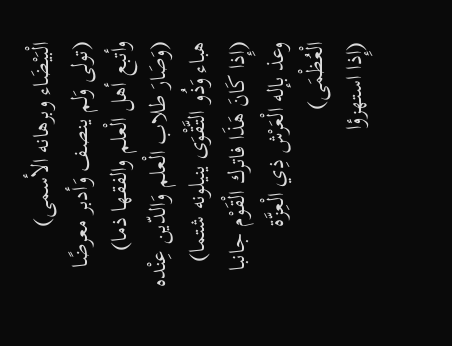الْبَيْضَاء وبرهانه الأسمى)
(تولى وَلم ينصف وَأدبر معرضًا وأتبع أهل الْعلم والفقها ذما)
(وَصَارَ طلاب الْعلم وَالدّين عِنْده هباء وَذُو التَّقْوَى ينيلونه شتما)
(إِذا كَانَ هَذَا فاترك الْقَوْم جانبا وعذ بإله الْعَرْش ذِي الْعِزَّة الْعُظْمَى)
(إِذا استهزؤا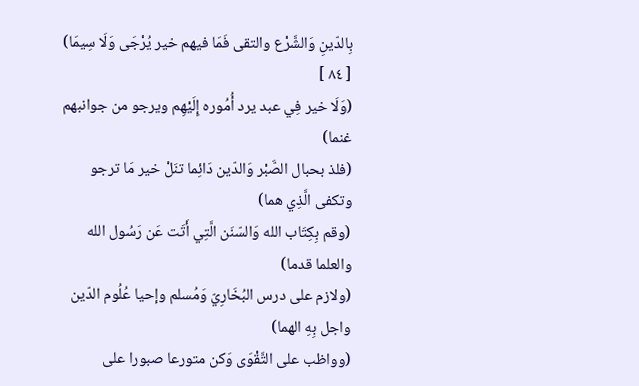بِالدّينِ وَالشَّرْع والتقى فَمَا فيهم خير يُرْجَى وَلَا سِيمَا)
[ ٨٤ ]
(وَلَا خير فِي عبد يرد أُمُوره إِلَيْهِم ويرجو من جوانبهم غنما)
(فلذ بحبال الصَّبْر وَالدّين دَائِما تنَلْ خير مَا ترجو وتكفى الَّذِي هما)
(وقم بِكِتَاب الله وَالسّنَن الَّتِي أَتَت عَن رَسُول الله والعلما قدما)
(ولازم على درس البُخَارِيّ وَمُسلم وإحيا عُلُوم الدّين واجل بِهِ الهما)
(وواظب على التَّقْوَى وَكن متورعا صبورا على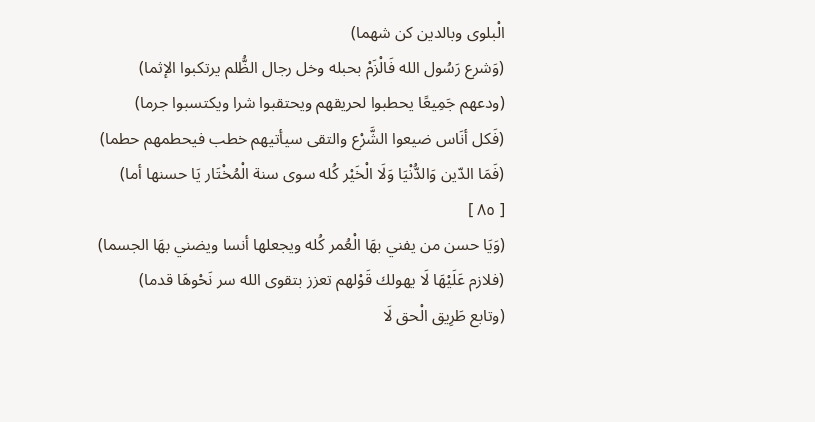الْبلوى وبالدين كن شهما)
(وَشرع رَسُول الله فَالْزَمْ بحبله وخل رجال الظُّلم يرتكبوا الإثما)
(ودعهم جَمِيعًا يحطبوا لحريقهم ويحتقبوا شرا ويكتسبوا جرما)
(فَكل أنَاس ضيعوا الشَّرْع والتقى سيأتيهم خطب فيحطمهم حطما)
(فَمَا الدّين وَالدُّنْيَا وَلَا الْخَيْر كُله سوى سنة الْمُخْتَار يَا حسنها أما)
[ ٨٥ ]
(وَيَا حسن من يفني بهَا الْعُمر كُله ويجعلها أنسا ويضني بهَا الجسما)
(فلازم عَلَيْهَا لَا يهولك قَوْلهم تعزز بتقوى الله سر نَحْوهَا قدما)
(وتابع طَرِيق الْحق لَا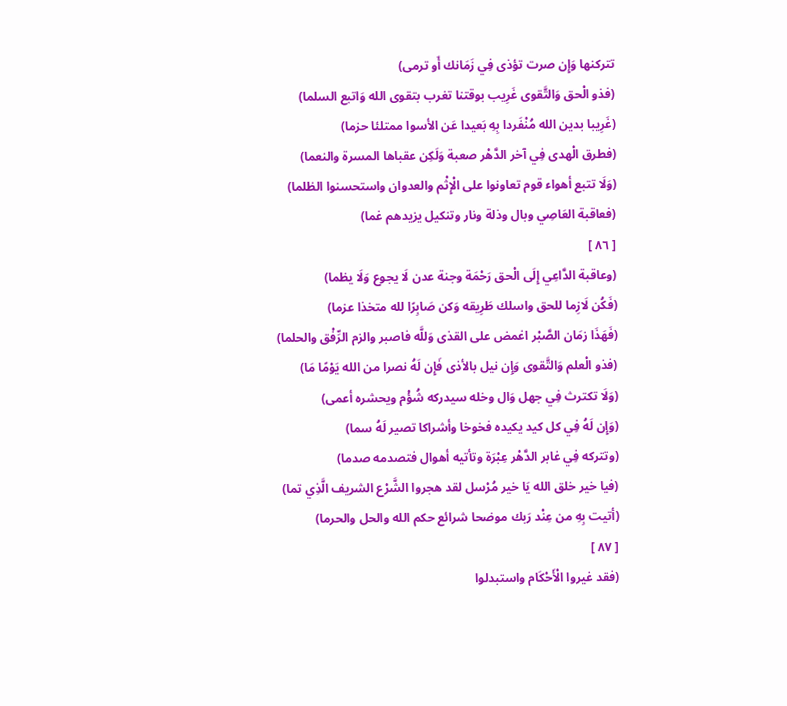تتركنها وَإِن صرت تؤذى فِي زَمَانك أَو ترمى)
(فذو الْحق وَالتَّقوى غَرِيب بوقتنا تغرب بتقوى الله وَاتبع السلما)
(غَرِيبا بدين الله مُنْفَردا بِهِ بَعيدا عَن الأسوا ممتلئا حزما)
(فطرق الْهدى فِي آخر الدَّهْر صعبة وَلَكِن عقباها المسرة والنعما)
(وَلَا تتبع أهواء قوم تعاونوا على الْإِثْم والعدوان واستحسنوا الظلما)
(فعاقبة العَاصِي وبال وذلة ونار وتنكيل يزيدهم غما)
[ ٨٦ ]
(وعاقبة الدَّاعِي إِلَى الْحق رَحْمَة وجنة عدن لَا يجوع وَلَا يظما)
(فَكُن لَازِما للحق واسلك طَرِيقه وَكن صَابِرًا لله متخذا عزما)
(فَهَذَا زمَان الصَّبْر اغمض على القذى وَللَّه فاصبر والزم الرِّفْق والحلما)
(فذو الْعلم وَالتَّقوى وَإِن نيل بالأذى فَإِن لَهُ نصرا من الله يَوْمًا مَا)
(وَلَا تكترث فِي جهل وَال وخله سيدركه شُؤْم ويحشره أعمى)
(وَإِن لَهُ فِي كل كيد يكيده فخوخا وأشراكا تصير لَهُ سما)
(وتتركه فِي غابر الدَّهْر عِبْرَة وتأتيه أهوال فتصدمه صدما)
(فيا خير خلق الله يَا خير مُرْسل لقد هجروا الشَّرْع الشريف الَّذِي تما)
(أتيت بِهِ من عِنْد رَبك موضحا شرائع حكم الله والحل والحرما)
[ ٨٧ ]
(فقد غيروا الْأَحْكَام واستبدلوا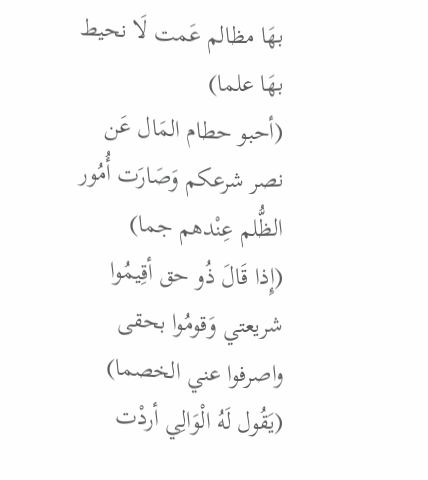بهَا مظالم عَمت لَا نحيط بهَا علما)
(أحبو حطام المَال عَن نصر شرعكم وَصَارَت أُمُور الظُّلم عِنْدهم جما)
(إِذا قَالَ ذُو حق أقِيمُوا شريعتي وَقومُوا بحقى واصرفوا عني الخصما)
(يَقُول لَهُ الْوَالِي أردْت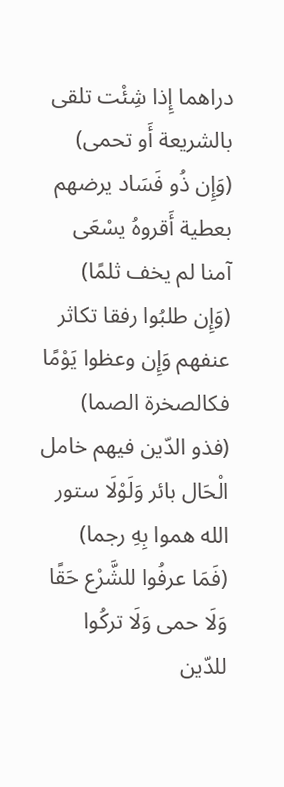دراهما إِذا شِئْت تلقى بالشريعة أَو تحمى)
(وَإِن ذُو فَسَاد يرضهم بعطية أَقروهُ يسْعَى آمنا لم يخف ثلمًا)
(وَإِن طلبُوا رفقا تكاثر عنفهم وَإِن وعظوا يَوْمًا فكالصخرة الصما)
(فذو الدّين فيهم خامل الْحَال بائر وَلَوْلَا ستور الله هموا بِهِ رجما)
(فَمَا عرفُوا للشَّرْع حَقًا وَلَا حمى وَلَا تركُوا للدّين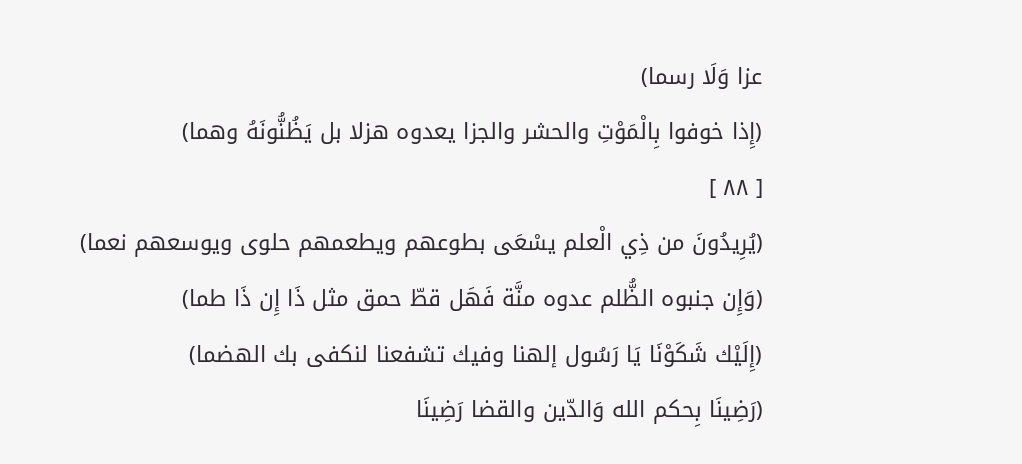عزا وَلَا رسما)
(إِذا خوفوا بِالْمَوْتِ والحشر والجزا يعدوه هزلا بل يَظُنُّونَهُ وهما)
[ ٨٨ ]
(يُرِيدُونَ من ذِي الْعلم يسْعَى بطوعهم ويطعمهم حلوى ويوسعهم نعما)
(وَإِن جنبوه الظُّلم عدوه منَّة فَهَل قطّ حمق مثل ذَا إِن ذَا طما)
(إِلَيْك شَكَوْنَا يَا رَسُول إلهنا وفيك تشفعنا لنكفى بك الهضما)
(رَضِينَا بِحكم الله وَالدّين والقضا رَضِينَا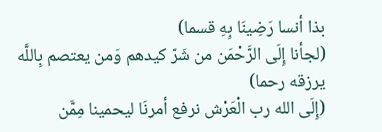بذا أنسا رَضِينَا بِهِ قسما)
(لجأنا إِلَى الرَّحْمَن من شَرّ كيدهم وَمن يعتصم بِاللَّه يرزقه رحما)
(إِلَى الله رب الْعَرْش نرفع أمرنَا ليحمينا مِمَّن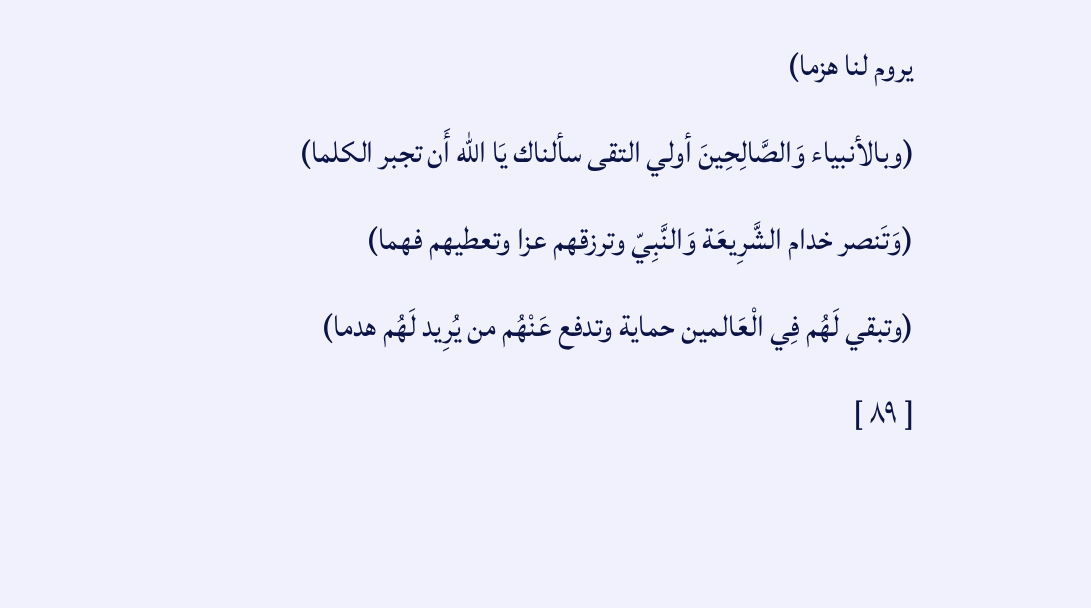يروم لنا هزما)
(وبالأنبياء وَالصَّالِحِينَ أولي التقى سألناك يَا الله أَن تجبر الكلما)
(وَتَنصر خدام الشَّرِيعَة وَالنَّبِيّ وترزقهم عزا وتعطيهم فهما)
(وتبقي لَهُم فِي الْعَالمين حماية وتدفع عَنْهُم من يُرِيد لَهُم هدما)
[ ٨٩ ]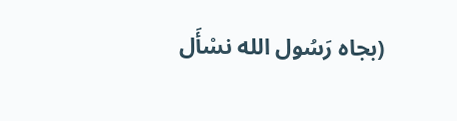(بجاه رَسُول الله نسْأَل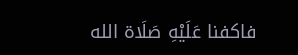فاكفنا عَلَيْهِ صَلَاة الله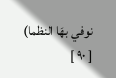نوفي بهَا النظما)
[ ٩٠ ]